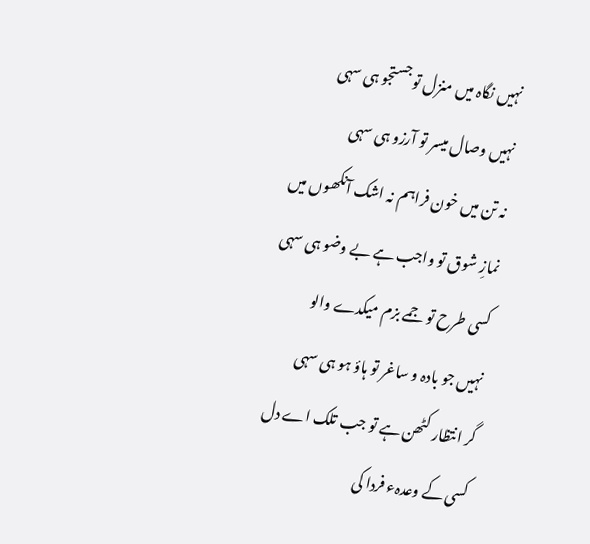نہیں نگاہ میں منزل تو جستجو ہی سہی
نہیں وصال میسر تو آرزو ہی سہی
نہ تن میں خون فراہم نہ اشک آنکھوں میں
نمازِ شوق تو واجب ہے بے وضو ہی سہی
کسی طرح تو جمے بزم میکدے والو
نہیں جو بادہ و ساغر تو ہاؤ ہو ہی سہی
گر انتظار کٹھن ہے تو جب تلک اے دل
کسی کے وعدہء فردا کی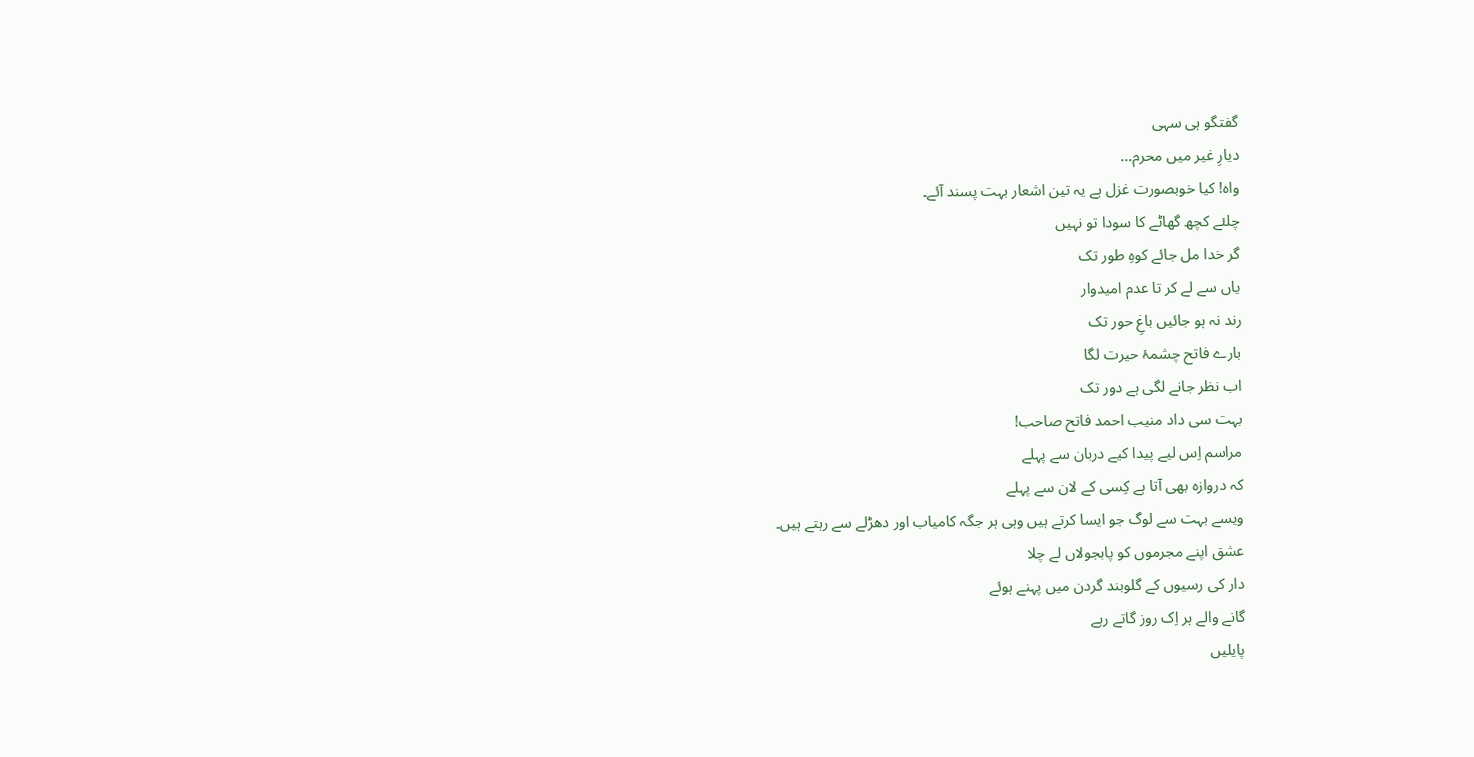گفتگو ہی سہی
دیارِ غیر میں محرم...
واہ! کیا خوبصورت غزل ہے یہ تین اشعار بہت پسند آئے۔
چلئے کچھ گھاٹے کا سودا تو نہیں
گر خدا مل جائے کوہِ طور تک
یاں سے لے کر تا عدم امیدوار
رند نہ ہو جائیں باغِ حور تک
بارے فاتح چشمۂ حیرت لگا
اب نظر جانے لگی ہے دور تک
بہت سی داد منیب احمد فاتح صاحب!
مراسم اِس لیے پیدا کیے دربان سے پہلے
کہ دروازہ بھی آتا ہے کِسی کے لان سے پہلے
ویسے بہت سے لوگ جو ایسا کرتے ہیں وہی ہر جگہ کامیاب اور دھڑلے سے رہتے ہیں۔
عشق اپنے مجرموں کو پابجولاں لے چلا
دار کی رسیوں کے گلوبند گردن میں پہنے ہوئے
گانے والے ہر اِک روز گاتے رہے
پایلیں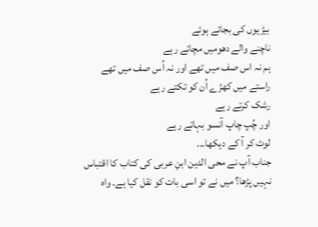بیڑیوں کی بجاتے ہوئے
ناچنے والے دھومیں مچاتے رہے
ہم نہ اس صف میں تھے اور نہ اُس صف میں تھے
راستے میں کھڑے اُن کو تکتے رہے
رشک کرتے رہے
اور چُپ چاپ آنسو بہاتے رہے
لوٹ کر آ کے دیکھا...
جناب آپ نے محی الدین ابنِ عربی کی کتاب کا اقتباس نہیں پڑھا؟ میں نے تو اسی بات کو نقل کیا ہے۔ واہ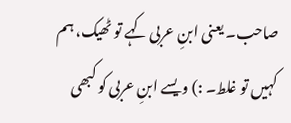صاحب۔ یعنی ابنِ عربی کہے تو ٹھیک، ہم کہیں تو غلط۔ :) ویسے ابنِ عربی کو کبھی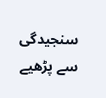سنجیدگی سے پڑھیے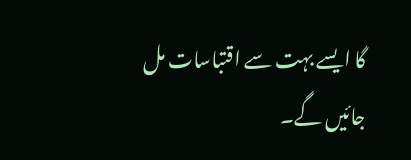گا ایسے بہت سے اقتباسات مل جائیں گے۔